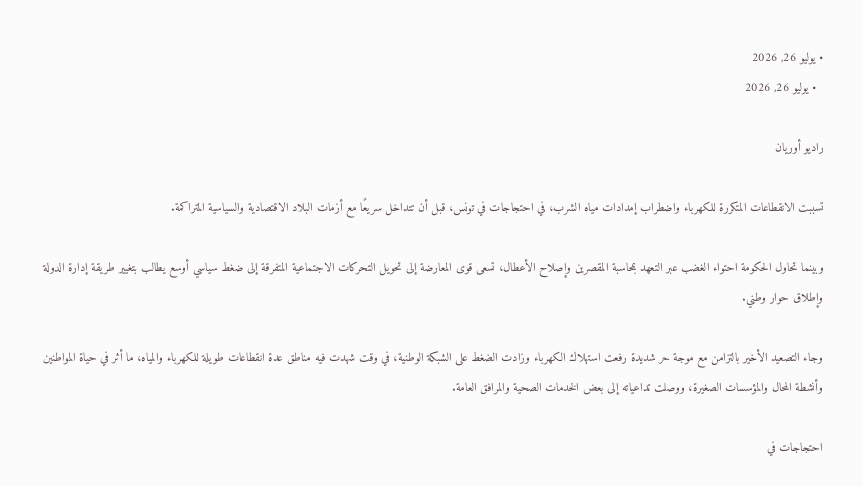• يوليو 26, 2026
  • يوليو 26, 2026

راديو أوريان

تسببت الانقطاعات المتكررة للكهرباء واضطراب إمدادات مياه الشرب، في احتجاجات في تونس، قبل أن تتداخل سريعًا مع أزمات البلاد الاقتصادية والسياسية المتراكمة.

وبينما تحاول الحكومة احتواء الغضب عبر التعهد بمحاسبة المقصرين وإصلاح الأعطال، تسعى قوى المعارضة إلى تحويل التحركات الاجتماعية المتفرقة إلى ضغط سياسي أوسع يطالب بتغيير طريقة إدارة الدولة وإطلاق حوار وطني.

وجاء التصعيد الأخير بالتزامن مع موجة حر شديدة رفعت استهلاك الكهرباء وزادت الضغط على الشبكة الوطنية، في وقت شهدت فيه مناطق عدة انقطاعات طويلة للكهرباء والمياه، ما أثر في حياة المواطنين وأنشطة المحال والمؤسسات الصغيرة، ووصلت تداعياته إلى بعض الخدمات الصحية والمرافق العامة.

احتجاجات في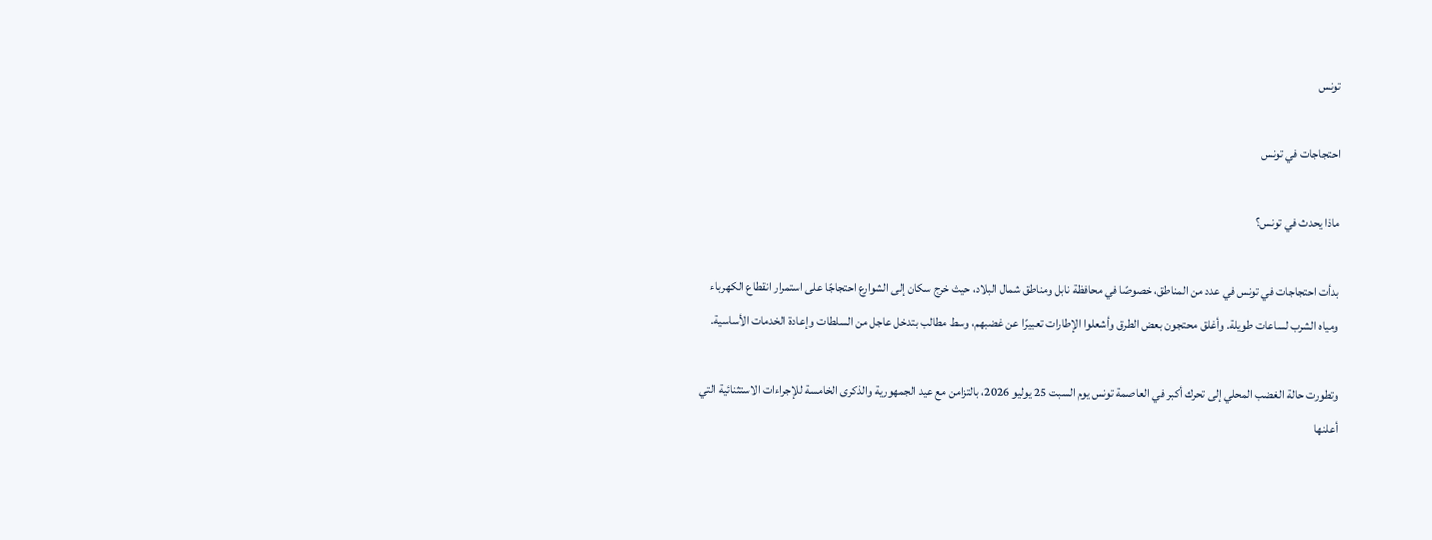تونس

احتجاجات في تونس

ماذا يحدث في تونس؟

بدأت احتجاجات في تونس في عدد من المناطق، خصوصًا في محافظة نابل ومناطق شمال البلاد، حيث خرج سكان إلى الشوارع احتجاجًا على استمرار انقطاع الكهرباء ومياه الشرب لساعات طويلة. وأغلق محتجون بعض الطرق وأشعلوا الإطارات تعبيرًا عن غضبهم، وسط مطالب بتدخل عاجل من السلطات وإعادة الخدمات الأساسية.

وتطورت حالة الغضب المحلي إلى تحرك أكبر في العاصمة تونس يوم السبت 25 يوليو 2026، بالتزامن مع عيد الجمهورية والذكرى الخامسة للإجراءات الاستثنائية التي أعلنها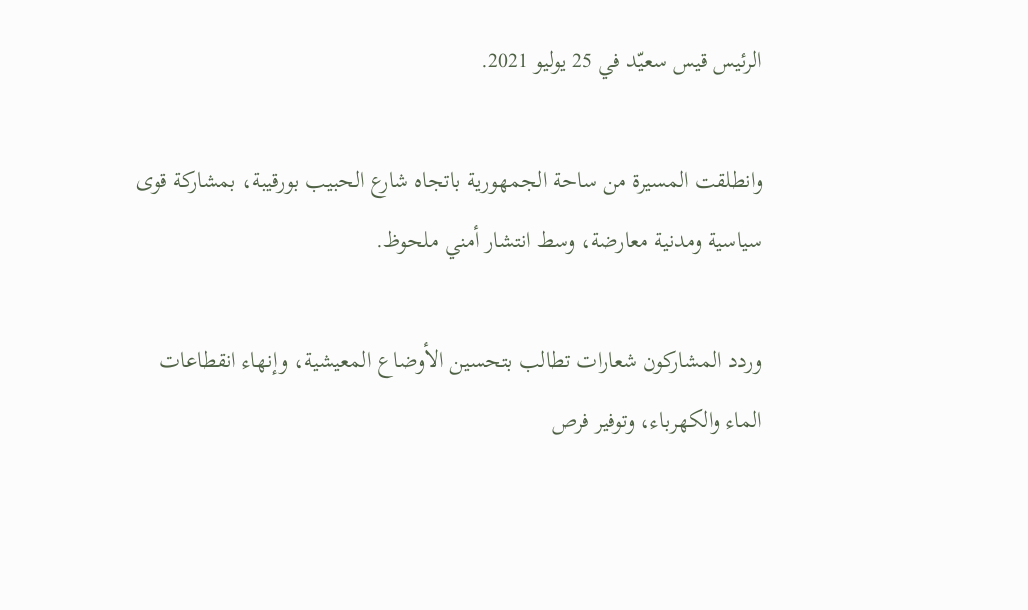الرئيس قيس سعيّد في 25 يوليو 2021.

وانطلقت المسيرة من ساحة الجمهورية باتجاه شارع الحبيب بورقيبة، بمشاركة قوى سياسية ومدنية معارضة، وسط انتشار أمني ملحوظ.

وردد المشاركون شعارات تطالب بتحسين الأوضاع المعيشية، وإنهاء انقطاعات الماء والكهرباء، وتوفير فرص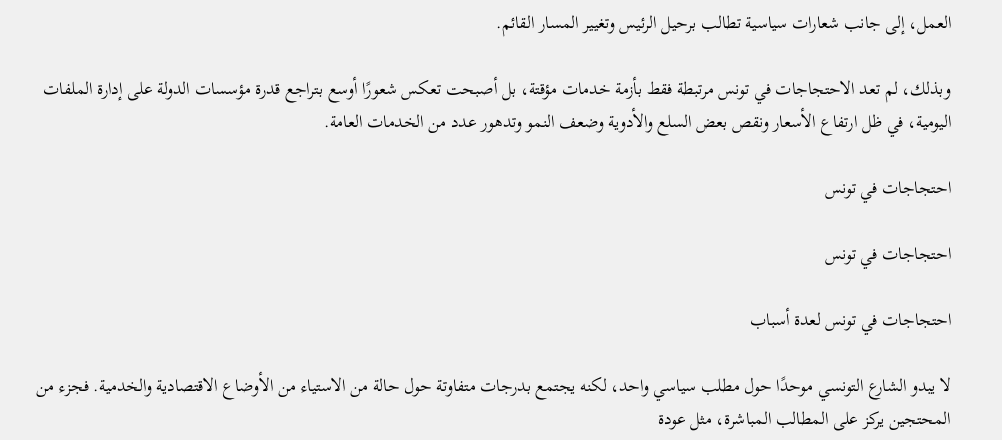العمل، إلى جانب شعارات سياسية تطالب برحيل الرئيس وتغيير المسار القائم.

وبذلك، لم تعد الاحتجاجات في تونس مرتبطة فقط بأزمة خدمات مؤقتة، بل أصبحت تعكس شعورًا أوسع بتراجع قدرة مؤسسات الدولة على إدارة الملفات اليومية، في ظل ارتفاع الأسعار ونقص بعض السلع والأدوية وضعف النمو وتدهور عدد من الخدمات العامة.

احتجاجات في تونس

احتجاجات في تونس

احتجاجات في تونس لعدة أسباب

لا يبدو الشارع التونسي موحدًا حول مطلب سياسي واحد، لكنه يجتمع بدرجات متفاوتة حول حالة من الاستياء من الأوضاع الاقتصادية والخدمية. فجزء من المحتجين يركز على المطالب المباشرة، مثل عودة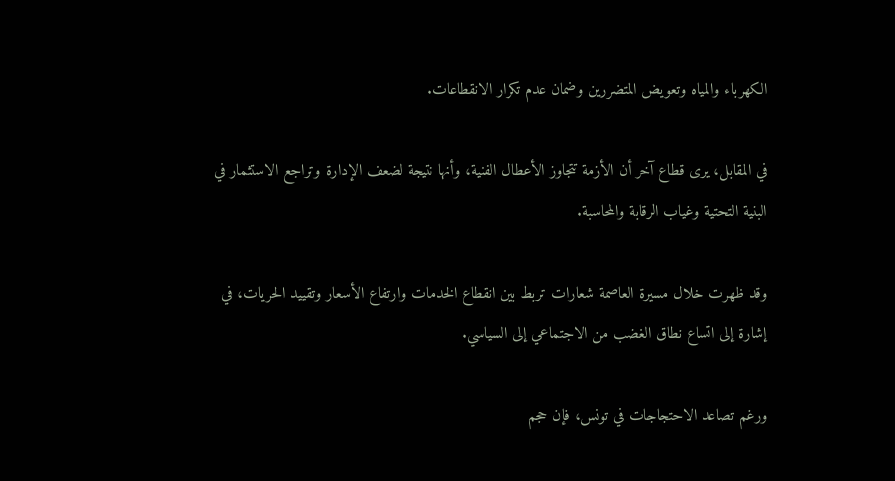الكهرباء والمياه وتعويض المتضررين وضمان عدم تكرار الانقطاعات.

في المقابل، يرى قطاع آخر أن الأزمة تتجاوز الأعطال الفنية، وأنها نتيجة لضعف الإدارة وتراجع الاستثمار في البنية التحتية وغياب الرقابة والمحاسبة.

وقد ظهرت خلال مسيرة العاصمة شعارات تربط بين انقطاع الخدمات وارتفاع الأسعار وتقييد الحريات، في إشارة إلى اتساع نطاق الغضب من الاجتماعي إلى السياسي.

ورغم تصاعد الاحتجاجات في تونس، فإن حجم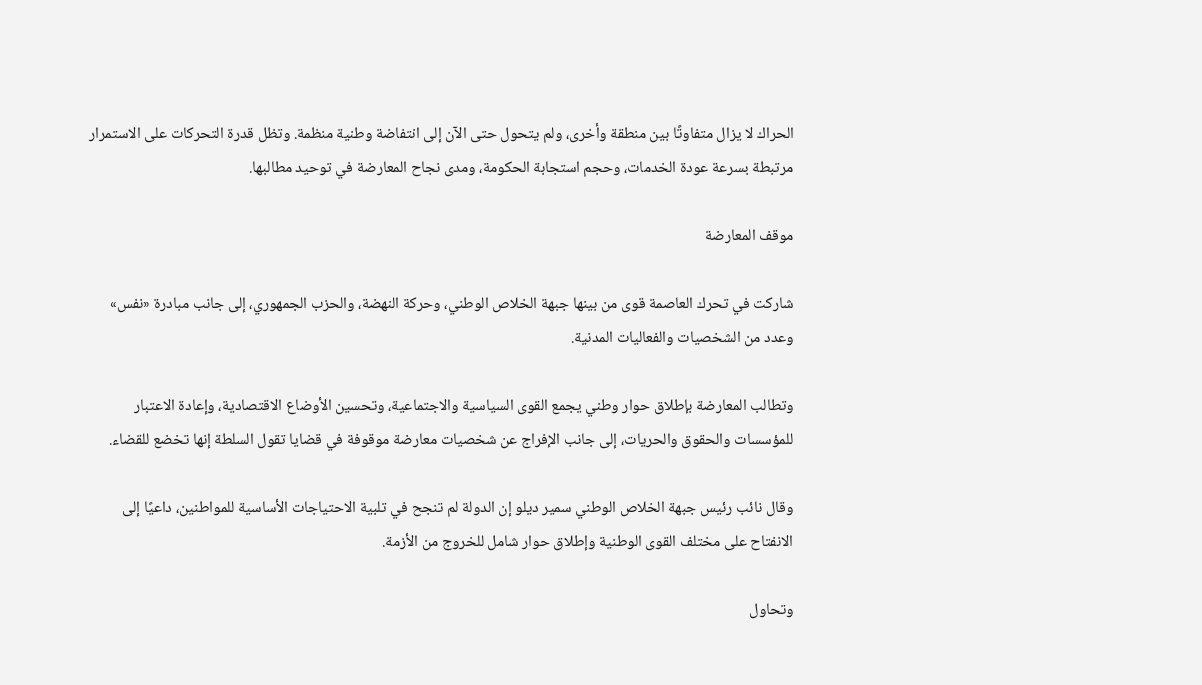الحراك لا يزال متفاوتًا بين منطقة وأخرى، ولم يتحول حتى الآن إلى انتفاضة وطنية منظمة. وتظل قدرة التحركات على الاستمرار مرتبطة بسرعة عودة الخدمات، وحجم استجابة الحكومة، ومدى نجاح المعارضة في توحيد مطالبها.

موقف المعارضة

شاركت في تحرك العاصمة قوى من بينها جبهة الخلاص الوطني، وحركة النهضة، والحزب الجمهوري، إلى جانب مبادرة «نفس» وعدد من الشخصيات والفعاليات المدنية.

وتطالب المعارضة بإطلاق حوار وطني يجمع القوى السياسية والاجتماعية، وتحسين الأوضاع الاقتصادية، وإعادة الاعتبار للمؤسسات والحقوق والحريات، إلى جانب الإفراج عن شخصيات معارضة موقوفة في قضايا تقول السلطة إنها تخضع للقضاء.

وقال نائب رئيس جبهة الخلاص الوطني سمير ديلو إن الدولة لم تنجح في تلبية الاحتياجات الأساسية للمواطنين، داعيًا إلى الانفتاح على مختلف القوى الوطنية وإطلاق حوار شامل للخروج من الأزمة.

وتحاول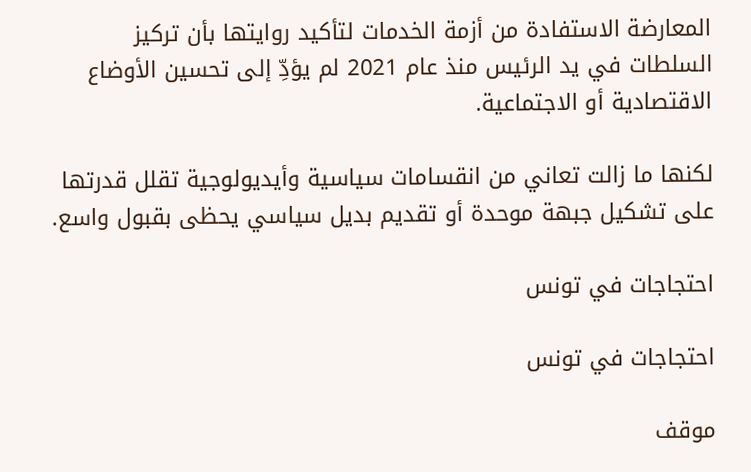المعارضة الاستفادة من أزمة الخدمات لتأكيد روايتها بأن تركيز السلطات في يد الرئيس منذ عام 2021 لم يؤدِّ إلى تحسين الأوضاع الاقتصادية أو الاجتماعية.

لكنها ما زالت تعاني من انقسامات سياسية وأيديولوجية تقلل قدرتها على تشكيل جبهة موحدة أو تقديم بديل سياسي يحظى بقبول واسع.

احتجاجات في تونس

احتجاجات في تونس

موقف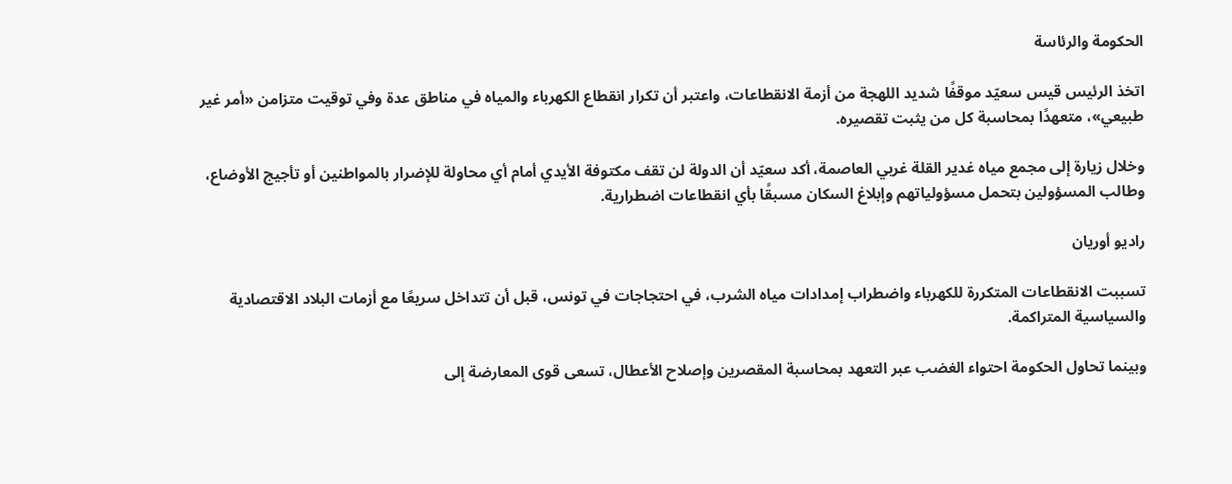الحكومة والرئاسة

اتخذ الرئيس قيس سعيّد موقفًا شديد اللهجة من أزمة الانقطاعات، واعتبر أن تكرار انقطاع الكهرباء والمياه في مناطق عدة وفي توقيت متزامن «أمر غير طبيعي»، متعهدًا بمحاسبة كل من يثبت تقصيره.

وخلال زيارة إلى مجمع مياه غدير القلة غربي العاصمة، أكد سعيّد أن الدولة لن تقف مكتوفة الأيدي أمام أي محاولة للإضرار بالمواطنين أو تأجيج الأوضاع، وطالب المسؤولين بتحمل مسؤولياتهم وإبلاغ السكان مسبقًا بأي انقطاعات اضطرارية.

راديو أوريان

تسببت الانقطاعات المتكررة للكهرباء واضطراب إمدادات مياه الشرب، في احتجاجات في تونس، قبل أن تتداخل سريعًا مع أزمات البلاد الاقتصادية والسياسية المتراكمة.

وبينما تحاول الحكومة احتواء الغضب عبر التعهد بمحاسبة المقصرين وإصلاح الأعطال، تسعى قوى المعارضة إلى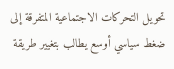تحويل التحركات الاجتماعية المتفرقة إلى ضغط سياسي أوسع يطالب بتغيير طريقة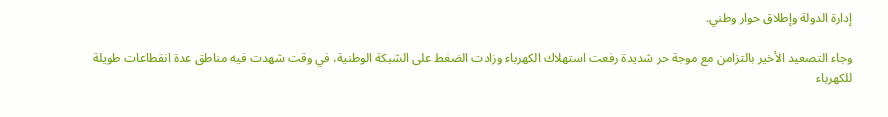إدارة الدولة وإطلاق حوار وطني.

وجاء التصعيد الأخير بالتزامن مع موجة حر شديدة رفعت استهلاك الكهرباء وزادت الضغط على الشبكة الوطنية، في وقت شهدت فيه مناطق عدة انقطاعات طويلة للكهرباء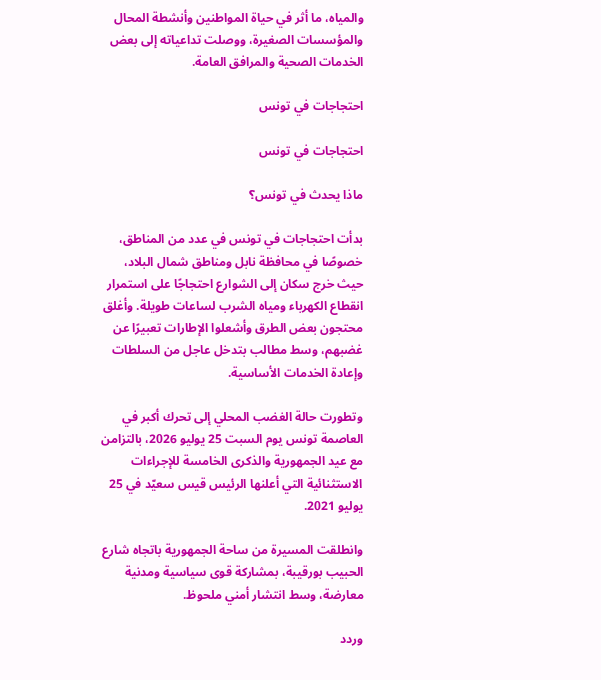والمياه، ما أثر في حياة المواطنين وأنشطة المحال والمؤسسات الصغيرة، ووصلت تداعياته إلى بعض الخدمات الصحية والمرافق العامة.

احتجاجات في تونس

احتجاجات في تونس

ماذا يحدث في تونس؟

بدأت احتجاجات في تونس في عدد من المناطق، خصوصًا في محافظة نابل ومناطق شمال البلاد، حيث خرج سكان إلى الشوارع احتجاجًا على استمرار انقطاع الكهرباء ومياه الشرب لساعات طويلة. وأغلق محتجون بعض الطرق وأشعلوا الإطارات تعبيرًا عن غضبهم، وسط مطالب بتدخل عاجل من السلطات وإعادة الخدمات الأساسية.

وتطورت حالة الغضب المحلي إلى تحرك أكبر في العاصمة تونس يوم السبت 25 يوليو 2026، بالتزامن مع عيد الجمهورية والذكرى الخامسة للإجراءات الاستثنائية التي أعلنها الرئيس قيس سعيّد في 25 يوليو 2021.

وانطلقت المسيرة من ساحة الجمهورية باتجاه شارع الحبيب بورقيبة، بمشاركة قوى سياسية ومدنية معارضة، وسط انتشار أمني ملحوظ.

وردد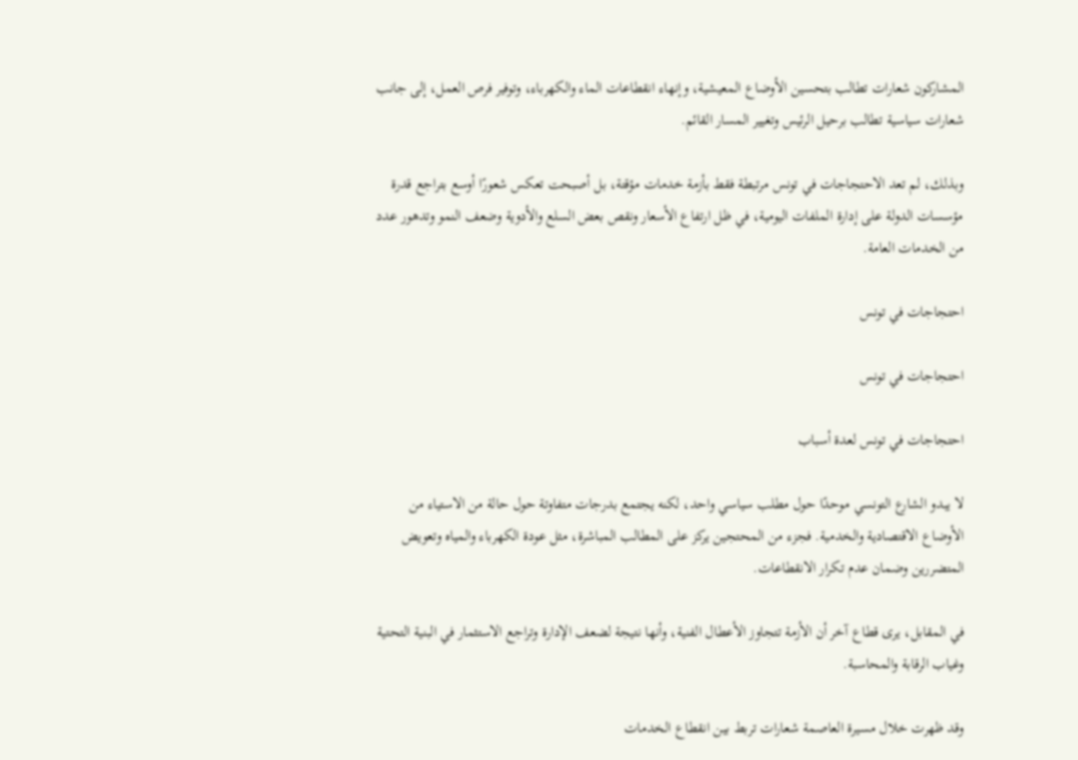المشاركون شعارات تطالب بتحسين الأوضاع المعيشية، وإنهاء انقطاعات الماء والكهرباء، وتوفير فرص العمل، إلى جانب شعارات سياسية تطالب برحيل الرئيس وتغيير المسار القائم.

وبذلك، لم تعد الاحتجاجات في تونس مرتبطة فقط بأزمة خدمات مؤقتة، بل أصبحت تعكس شعورًا أوسع بتراجع قدرة مؤسسات الدولة على إدارة الملفات اليومية، في ظل ارتفاع الأسعار ونقص بعض السلع والأدوية وضعف النمو وتدهور عدد من الخدمات العامة.

احتجاجات في تونس

احتجاجات في تونس

احتجاجات في تونس لعدة أسباب

لا يبدو الشارع التونسي موحدًا حول مطلب سياسي واحد، لكنه يجتمع بدرجات متفاوتة حول حالة من الاستياء من الأوضاع الاقتصادية والخدمية. فجزء من المحتجين يركز على المطالب المباشرة، مثل عودة الكهرباء والمياه وتعويض المتضررين وضمان عدم تكرار الانقطاعات.

في المقابل، يرى قطاع آخر أن الأزمة تتجاوز الأعطال الفنية، وأنها نتيجة لضعف الإدارة وتراجع الاستثمار في البنية التحتية وغياب الرقابة والمحاسبة.

وقد ظهرت خلال مسيرة العاصمة شعارات تربط بين انقطاع الخدمات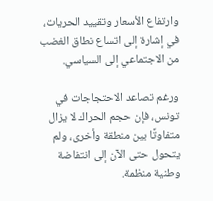وارتفاع الأسعار وتقييد الحريات، في إشارة إلى اتساع نطاق الغضب من الاجتماعي إلى السياسي.

ورغم تصاعد الاحتجاجات في تونس، فإن حجم الحراك لا يزال متفاوتًا بين منطقة وأخرى، ولم يتحول حتى الآن إلى انتفاضة وطنية منظمة.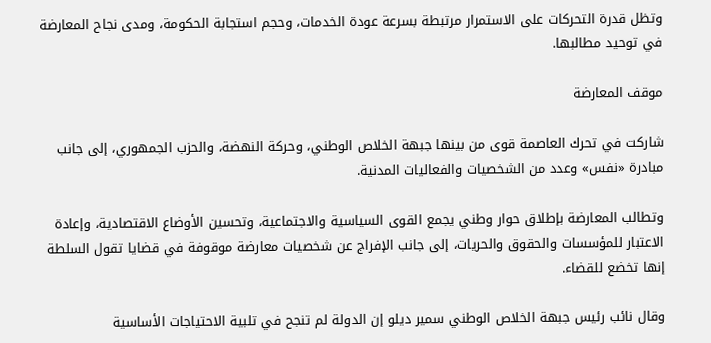وتظل قدرة التحركات على الاستمرار مرتبطة بسرعة عودة الخدمات، وحجم استجابة الحكومة، ومدى نجاح المعارضة في توحيد مطالبها.

موقف المعارضة

شاركت في تحرك العاصمة قوى من بينها جبهة الخلاص الوطني، وحركة النهضة، والحزب الجمهوري، إلى جانب مبادرة «نفس» وعدد من الشخصيات والفعاليات المدنية.

وتطالب المعارضة بإطلاق حوار وطني يجمع القوى السياسية والاجتماعية، وتحسين الأوضاع الاقتصادية، وإعادة الاعتبار للمؤسسات والحقوق والحريات، إلى جانب الإفراج عن شخصيات معارضة موقوفة في قضايا تقول السلطة إنها تخضع للقضاء.

وقال نائب رئيس جبهة الخلاص الوطني سمير ديلو إن الدولة لم تنجح في تلبية الاحتياجات الأساسية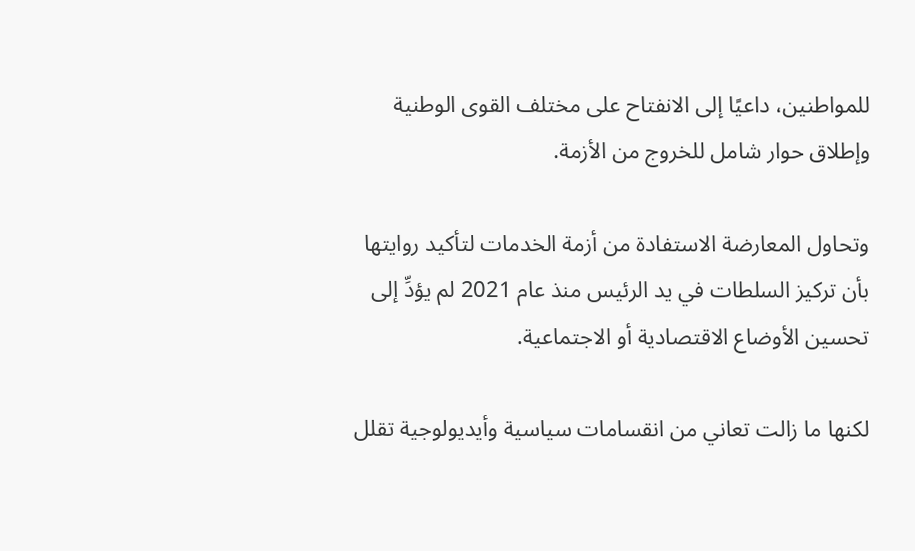للمواطنين، داعيًا إلى الانفتاح على مختلف القوى الوطنية وإطلاق حوار شامل للخروج من الأزمة.

وتحاول المعارضة الاستفادة من أزمة الخدمات لتأكيد روايتها بأن تركيز السلطات في يد الرئيس منذ عام 2021 لم يؤدِّ إلى تحسين الأوضاع الاقتصادية أو الاجتماعية.

لكنها ما زالت تعاني من انقسامات سياسية وأيديولوجية تقلل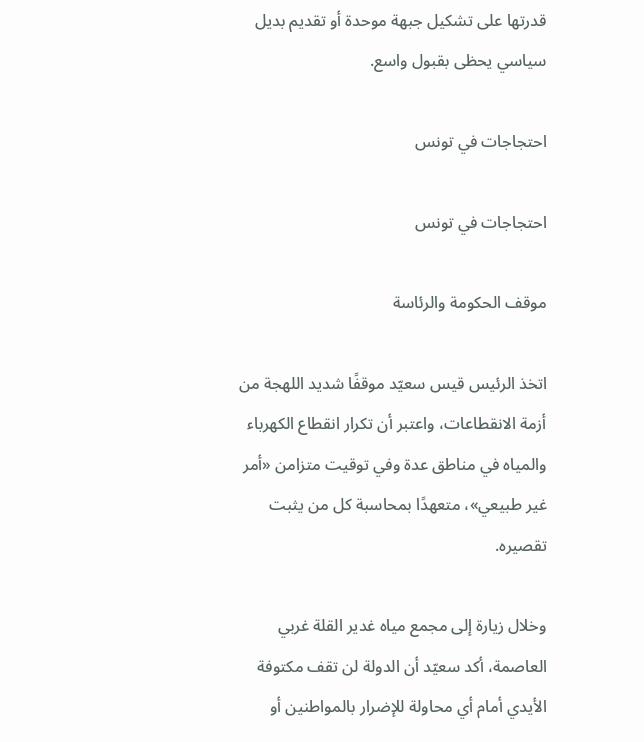قدرتها على تشكيل جبهة موحدة أو تقديم بديل سياسي يحظى بقبول واسع.

احتجاجات في تونس

احتجاجات في تونس

موقف الحكومة والرئاسة

اتخذ الرئيس قيس سعيّد موقفًا شديد اللهجة من أزمة الانقطاعات، واعتبر أن تكرار انقطاع الكهرباء والمياه في مناطق عدة وفي توقيت متزامن «أمر غير طبيعي»، متعهدًا بمحاسبة كل من يثبت تقصيره.

وخلال زيارة إلى مجمع مياه غدير القلة غربي العاصمة، أكد سعيّد أن الدولة لن تقف مكتوفة الأيدي أمام أي محاولة للإضرار بالمواطنين أو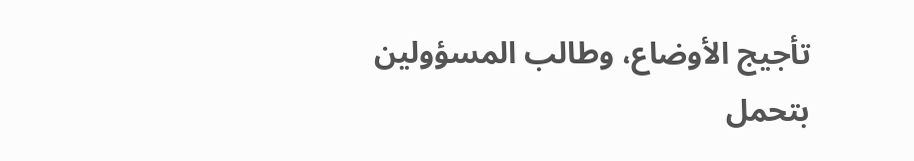تأجيج الأوضاع، وطالب المسؤولين بتحمل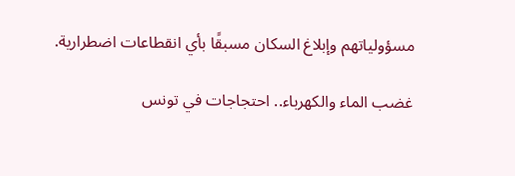مسؤولياتهم وإبلاغ السكان مسبقًا بأي انقطاعات اضطرارية.

غضب الماء والكهرباء.. احتجاجات في تونس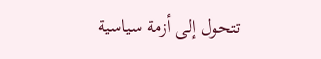تتحول إلى أزمة سياسية